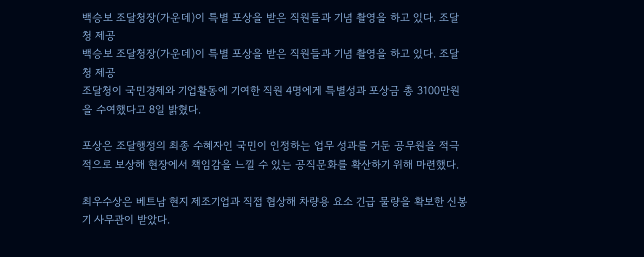백승보 조달청장(가운데)이 특별 포상을 받은 직원들과 기념 촬영을 하고 있다. 조달청 제공
백승보 조달청장(가운데)이 특별 포상을 받은 직원들과 기념 촬영을 하고 있다. 조달청 제공
조달청이 국민경제와 기업활동에 기여한 직원 4명에게 특별성과 포상금 총 3100만원을 수여했다고 8일 밝혔다.

포상은 조달행정의 최종 수혜자인 국민이 인정하는 업무 성과를 거둔 공무원을 적극적으로 보상해 현장에서 책임감을 느낄 수 있는 공직문화를 확산하기 위해 마련했다.

최우수상은 베트남 현지 제조기업과 직접 협상해 차량용 요소 긴급 물량을 확보한 신봉기 사무관이 받았다.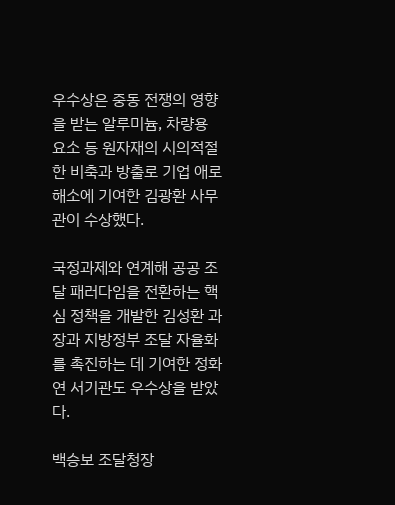우수상은 중동 전쟁의 영향을 받는 알루미늄, 차량용 요소 등 원자재의 시의적절한 비축과 방출로 기업 애로 해소에 기여한 김광환 사무관이 수상했다.

국정과제와 연계해 공공 조달 패러다임을 전환하는 핵심 정책을 개발한 김성환 과장과 지방정부 조달 자율화를 촉진하는 데 기여한 정화연 서기관도 우수상을 받았다.

백승보 조달청장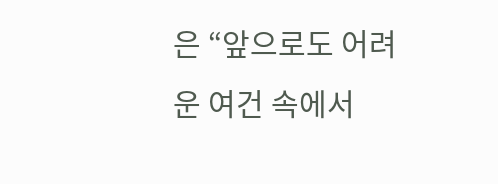은 “앞으로도 어려운 여건 속에서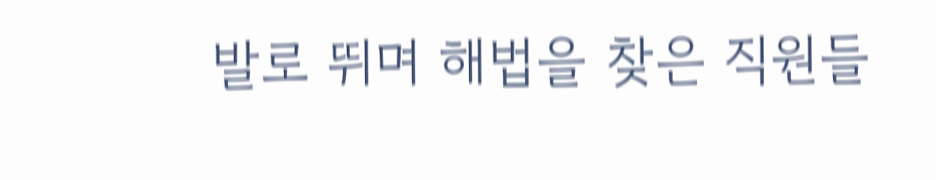발로 뛰며 해법을 찾은 직원들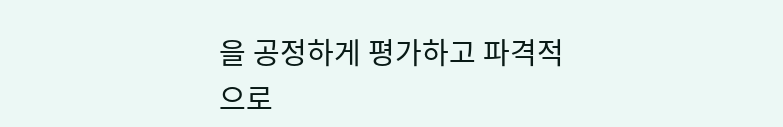을 공정하게 평가하고 파격적으로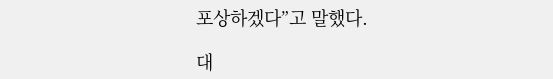포상하겠다”고 말했다.

대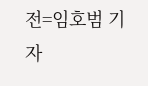전=임호범 기자